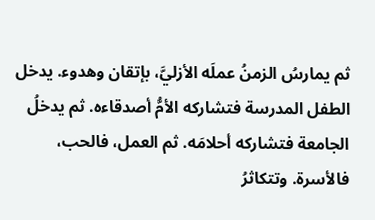ثم يمارسُ الزمنُ عملَه الأزليَّ، بإتقان وهدوء. يدخل الطفل المدرسة فتشاركه الأمُّ أصدقاءه. ثم يدخلُ الجامعة فتشاركه أحلامَه. ثم العمل، فالحب، فالأسرة. وتتكاثرُ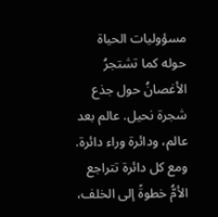مسؤوليات الحياة حوله كما تشتجرُ الأغصانُ حول جذع شجرة نحيل. عالم بعد عالم، ودائرة وراء دائرة. ومع كل دائرة تتراجع الأمُّ خطوةً إلى الخلف،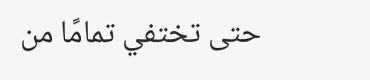حتى تختفي تمامًا من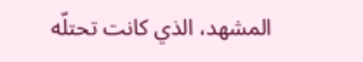المشهد، الذي كانت تحتلّه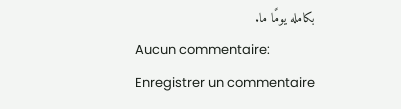بكامله يومًا ما.
Aucun commentaire:
Enregistrer un commentaire